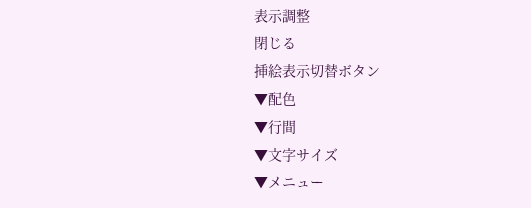表示調整
閉じる
挿絵表示切替ボタン
▼配色
▼行間
▼文字サイズ
▼メニュー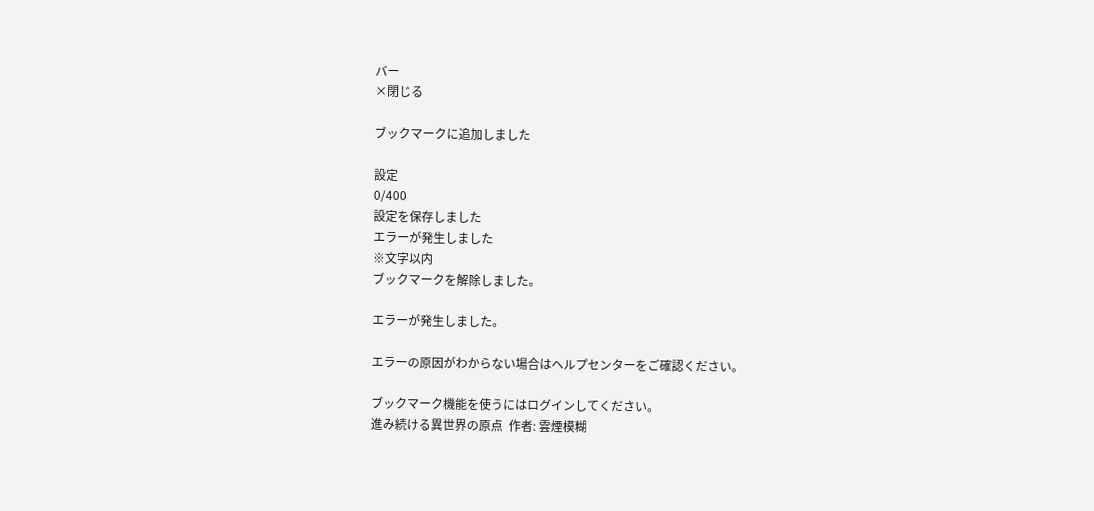バー
×閉じる

ブックマークに追加しました

設定
0/400
設定を保存しました
エラーが発生しました
※文字以内
ブックマークを解除しました。

エラーが発生しました。

エラーの原因がわからない場合はヘルプセンターをご確認ください。

ブックマーク機能を使うにはログインしてください。
進み続ける異世界の原点  作者: 雲煙模糊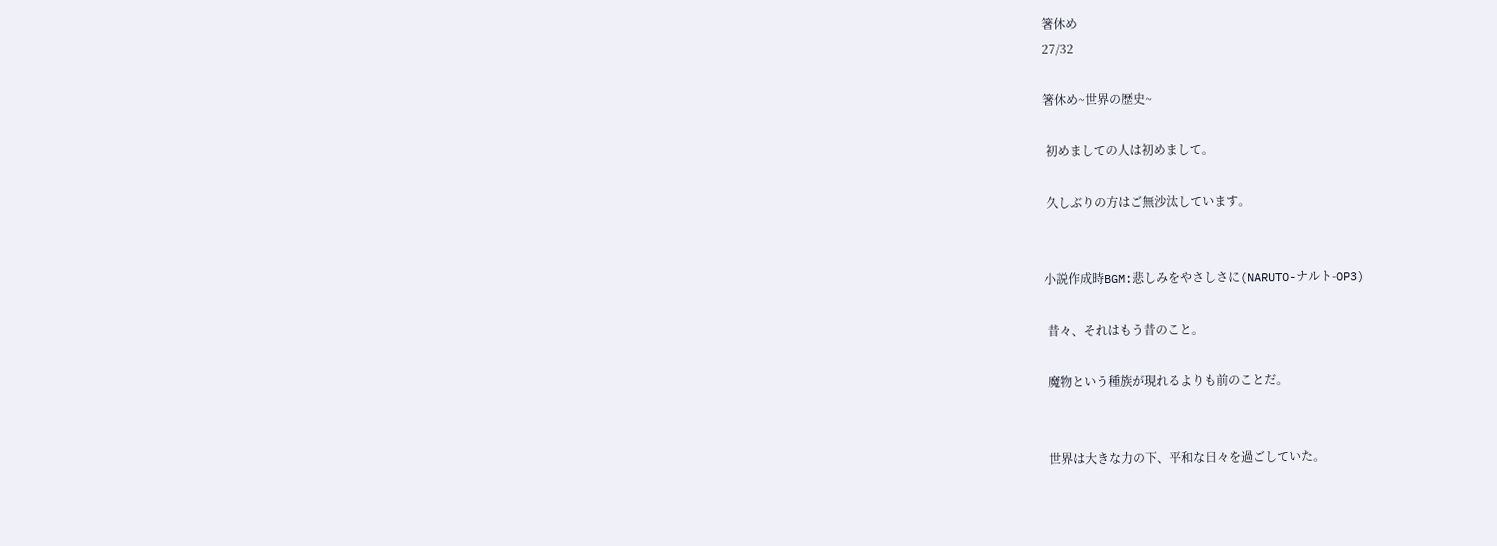箸休め
27/32

箸休め~世界の歴史~

 初めましての人は初めまして。

 久しぶりの方はご無沙汰しています。


小説作成時BGM:悲しみをやさしさに(NARUTO-ナルト-OP3)

 昔々、それはもう昔のこと。

 魔物という種族が現れるよりも前のことだ。


 世界は大きな力の下、平和な日々を過ごしていた。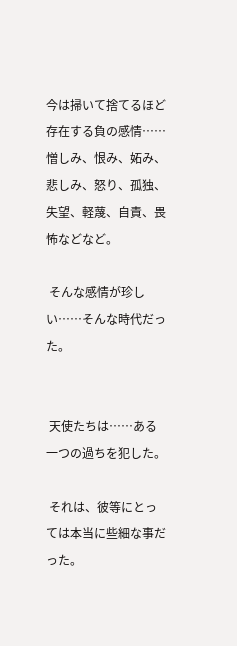今は掃いて捨てるほど存在する負の感情……憎しみ、恨み、妬み、悲しみ、怒り、孤独、失望、軽蔑、自責、畏怖などなど。

 そんな感情が珍しい……そんな時代だった。


 天使たちは……ある一つの過ちを犯した。

 それは、彼等にとっては本当に些細な事だった。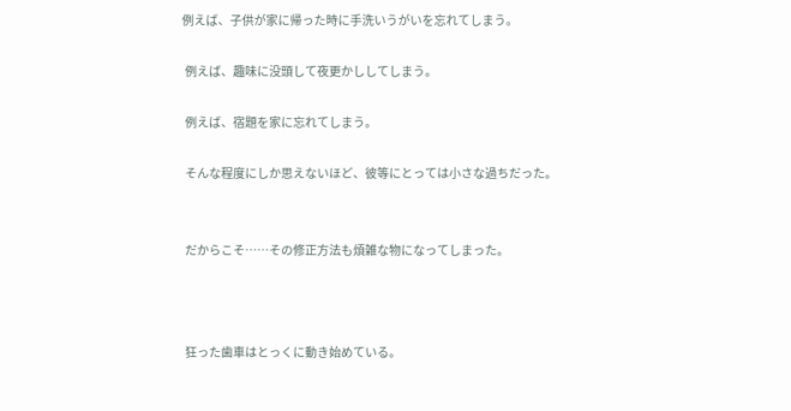例えば、子供が家に帰った時に手洗いうがいを忘れてしまう。

 例えば、趣味に没頭して夜更かししてしまう。

 例えば、宿題を家に忘れてしまう。

 そんな程度にしか思えないほど、彼等にとっては小さな過ちだった。


 だからこそ……その修正方法も煩雑な物になってしまった。



 狂った歯車はとっくに動き始めている。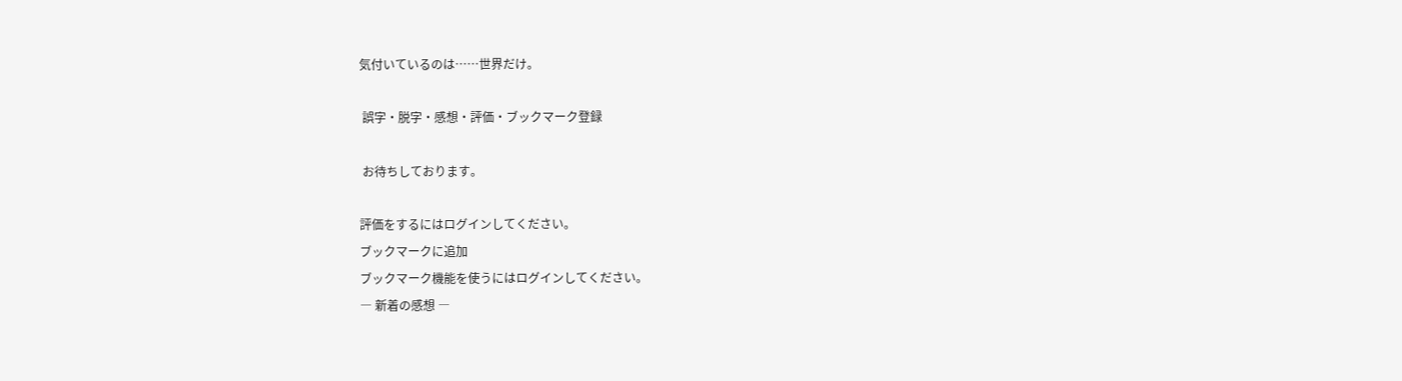気付いているのは……世界だけ。

 誤字・脱字・感想・評価・ブックマーク登録

 お待ちしております。

評価をするにはログインしてください。
ブックマークに追加
ブックマーク機能を使うにはログインしてください。
― 新着の感想 ―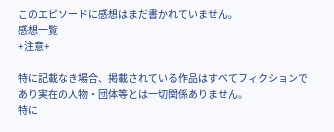このエピソードに感想はまだ書かれていません。
感想一覧
+注意+

特に記載なき場合、掲載されている作品はすべてフィクションであり実在の人物・団体等とは一切関係ありません。
特に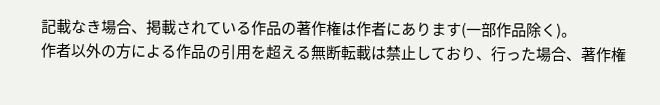記載なき場合、掲載されている作品の著作権は作者にあります(一部作品除く)。
作者以外の方による作品の引用を超える無断転載は禁止しており、行った場合、著作権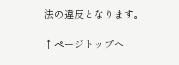法の違反となります。

↑ページトップへ